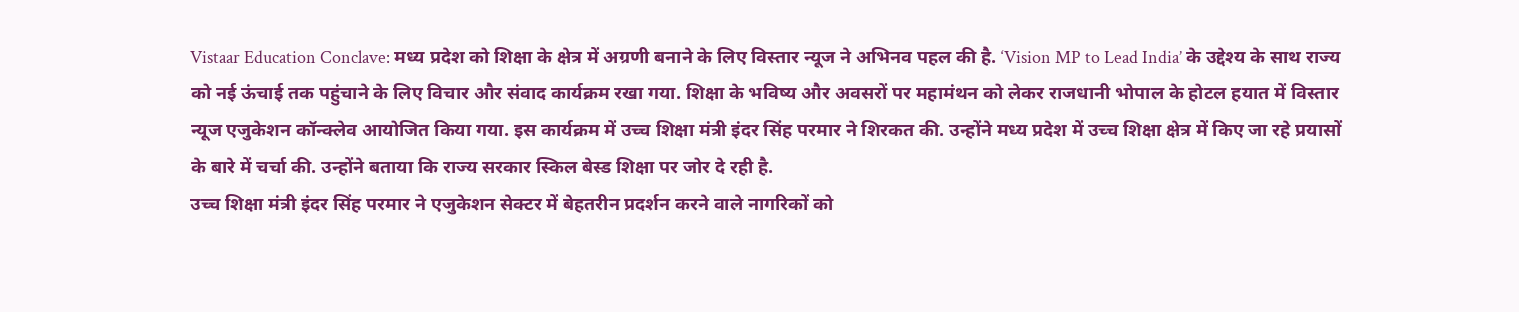Vistaar Education Conclave: मध्य प्रदेश को शिक्षा के क्षेत्र में अग्रणी बनाने के लिए विस्तार न्यूज ने अभिनव पहल की है. ‘Vision MP to Lead India’ के उद्देश्य के साथ राज्य को नई ऊंचाई तक पहुंचाने के लिए विचार और संवाद कार्यक्रम रखा गया. शिक्षा के भविष्य और अवसरों पर महामंथन को लेकर राजधानी भोपाल के होटल हयात में विस्तार न्यूज एजुकेशन कॉन्क्लेव आयोजित किया गया. इस कार्यक्रम में उच्च शिक्षा मंत्री इंदर सिंह परमार ने शिरकत की. उन्होंने मध्य प्रदेश में उच्च शिक्षा क्षेत्र में किए जा रहे प्रयासों के बारे में चर्चा की. उन्होंने बताया कि राज्य सरकार स्किल बेस्ड शिक्षा पर जोर दे रही है.
उच्च शिक्षा मंत्री इंदर सिंह परमार ने एजुकेशन सेक्टर में बेहतरीन प्रदर्शन करने वाले नागरिकों को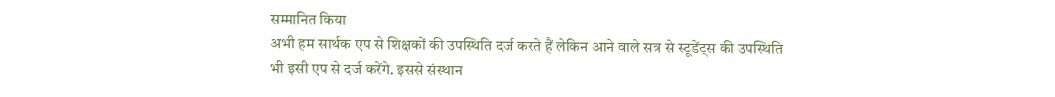सम्मानित किया
अभी हम सार्थक एप से शिक्षकों की उपस्थिति दर्ज करते हैं लेकिन आने वाले सत्र से स्टूडेंट्स की उपस्थिति भी इसी एप से दर्ज करेंगे. इससे संस्थान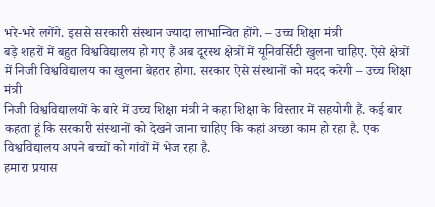भरे-भरे लगेंगे. इससे सरकारी संस्थान ज्यादा लाभान्वित होंगे. – उच्च शिक्षा मंत्री
बड़े शहरों में बहुत विश्वविद्यालय हो गए हैं अब दूरस्थ क्षेत्रों में यूनिवर्सिटी खुलना चाहिए. ऐसे क्षेत्रों में निजी विश्वविद्यालय का खुलना बेहतर होगा. सरकार ऐसे संस्थानों को मदद करेगी – उच्च शिक्षा मंत्री
निजी विश्वविद्यालयों के बारे में उच्च शिक्षा मंत्री ने कहा शिक्षा के विस्तार में सहयोगी हैं. कई बार कहता हूं कि सरकारी संस्थानों को देखने जाना चाहिए कि कहां अच्छा काम हो रहा है. एक विश्वविद्यालय अपने बच्चों को गांवों में भेज रहा है.
हमारा प्रयास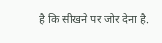है कि सीखने पर जोर देना है.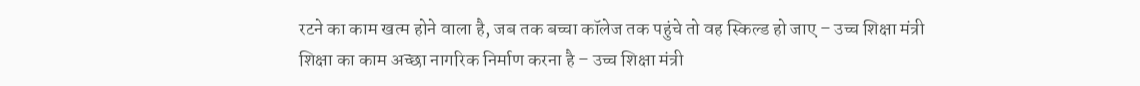रटने का काम खत्म होने वाला है, जब तक बच्चा कॉलेज तक पहुंचे तो वह स्किल्ड हो जाए – उच्च शिक्षा मंत्री
शिक्षा का काम अच्छा नागरिक निर्माण करना है – उच्च शिक्षा मंत्री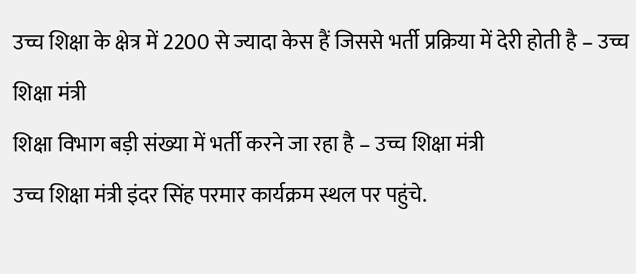उच्च शिक्षा के क्षेत्र में 2200 से ज्यादा केस हैं जिससे भर्ती प्रक्रिया में देरी होती है – उच्च शिक्षा मंत्री
शिक्षा विभाग बड़ी संख्या में भर्ती करने जा रहा है – उच्च शिक्षा मंत्री
उच्च शिक्षा मंत्री इंदर सिंह परमार कार्यक्रम स्थल पर पहुंचे.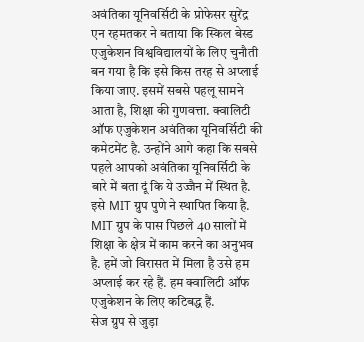अवंतिका यूनिवर्सिटी के प्रोफेसर सुरेंद्र एन रहमतकर ने बताया कि स्किल बेस्ड एजुकेशन विश्वविद्यालयों के लिए चुनौती बन गया है कि इसे किस तरह से अप्लाई किया जाए. इसमें सबसे पहलू सामने आता है, शिक्षा की गुणवत्ता. क्वालिटी ऑफ एजुकेशन अवंतिका यूनिवर्सिटी की कमेटमेंट है. उन्होंने आगे कहा कि सबसे पहले आपको अवंतिका यूनिवर्सिटी के बारे में बता दूं कि ये उज्जैन में स्थित है. इसे MIT ग्रुप पुणे ने स्थापित किया है. MIT ग्रुप के पास पिछले 40 सालों में शिक्षा के क्षेत्र में काम करने का अनुभव है. हमें जो विरासत में मिला है उसे हम अप्लाई कर रहे हैं. हम क्वालिटी ऑफ एजुकेशन के लिए कटिबद्ध हैं.
सेज ग्रुप से जुड़ा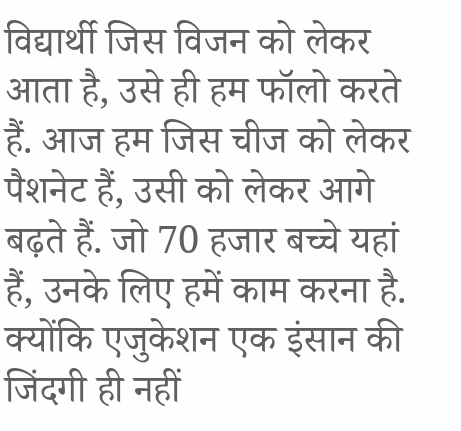विद्यार्थी जिस विजन को लेकर आता है, उसे ही हम फॉलो करते हैं. आज हम जिस चीज को लेकर पैशनेट हैं, उसी को लेकर आगे बढ़ते हैं. जो 70 हजार बच्चे यहां हैं, उनके लिए हमें काम करना है. क्योंकि एजुकेशन एक इंसान की जिंदगी ही नहीं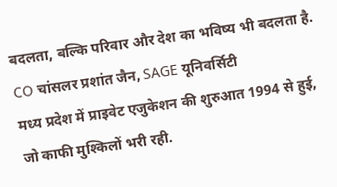बदलता, बल्कि परिवार और देश का भविष्य भी बदलता है.
CO चांसलर प्रशांत जैन, SAGE यूनिवर्सिटी
मध्य प्रदेश में प्राइवेट एजुकेशन की शुरुआत 1994 से हुई, जो काफी मुश्किलों भरी रही.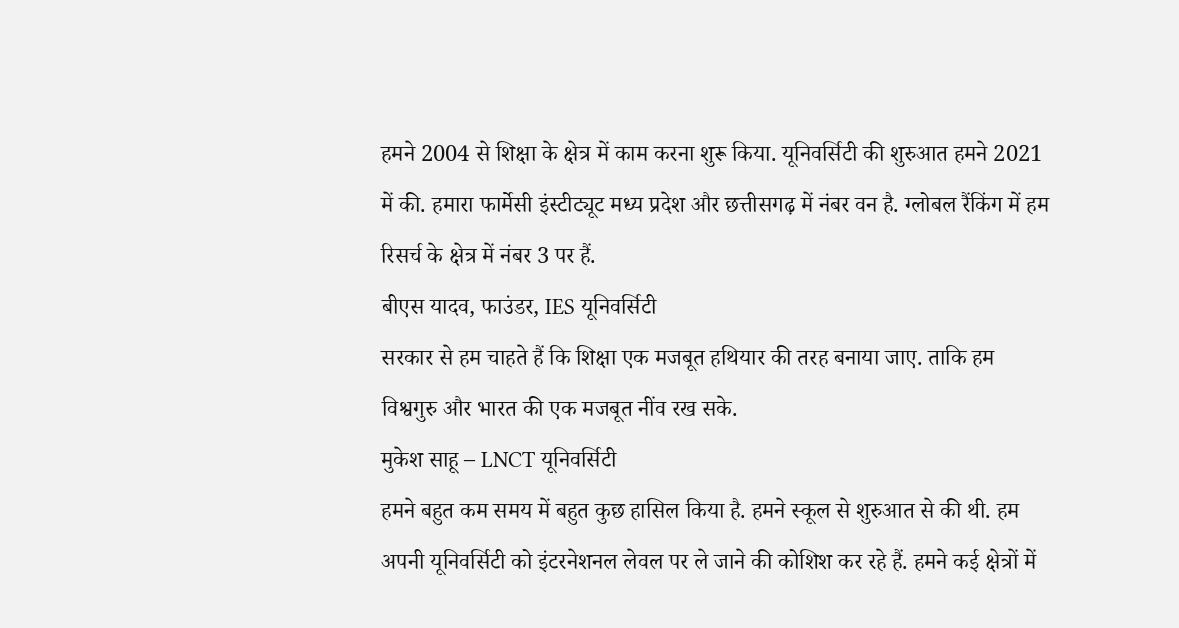हमने 2004 से शिक्षा के क्षेत्र में काम करना शुरू किया. यूनिवर्सिटी की शुरुआत हमने 2021 में की. हमारा फार्मेसी इंस्टीट्यूट मध्य प्रदेश और छत्तीसगढ़ में नंबर वन है. ग्लोबल रैंकिंग में हम रिसर्च के क्षेत्र में नंबर 3 पर हैं.
बीएस यादव, फाउंडर, IES यूनिवर्सिटी
सरकार से हम चाहते हैं कि शिक्षा एक मजबूत हथियार की तरह बनाया जाए. ताकि हम विश्वगुरु और भारत की एक मजबूत नींव रख सके.
मुकेश साहू – LNCT यूनिवर्सिटी
हमने बहुत कम समय में बहुत कुछ हासिल किया है. हमने स्कूल से शुरुआत से की थी. हम अपनी यूनिवर्सिटी को इंटरनेशनल लेवल पर ले जाने की कोशिश कर रहे हैं. हमने कई क्षेत्रों में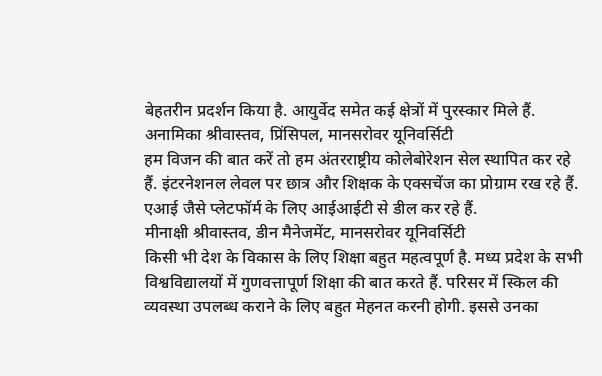बेहतरीन प्रदर्शन किया है. आयुर्वेद समेत कई क्षेत्रों में पुरस्कार मिले हैं.
अनामिका श्रीवास्तव, प्रिंसिपल, मानसरोवर यूनिवर्सिटी
हम विजन की बात करें तो हम अंतरराष्ट्रीय कोलेबोरेशन सेल स्थापित कर रहे हैं. इंटरनेशनल लेवल पर छात्र और शिक्षक के एक्सचेंज का प्रोग्राम रख रहे हैं. एआई जैसे प्लेटफॉर्म के लिए आईआईटी से डील कर रहे हैं.
मीनाक्षी श्रीवास्तव, डीन मैनेजमेंट, मानसरोवर यूनिवर्सिटी
किसी भी देश के विकास के लिए शिक्षा बहुत महत्वपूर्ण है. मध्य प्रदेश के सभी विश्वविद्यालयों में गुणवत्तापूर्ण शिक्षा की बात करते हैं. परिसर में स्किल की व्यवस्था उपलब्ध कराने के लिए बहुत मेहनत करनी होगी. इससे उनका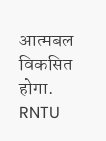आत्मबल विकसित होगा.
RNTU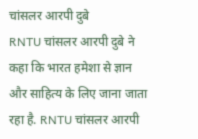चांसलर आरपी दुबे
RNTU चांसलर आरपी दुबे ने कहा कि भारत हमेशा से ज्ञान और साहित्य के लिए जाना जाता रहा है. RNTU चांसलर आरपी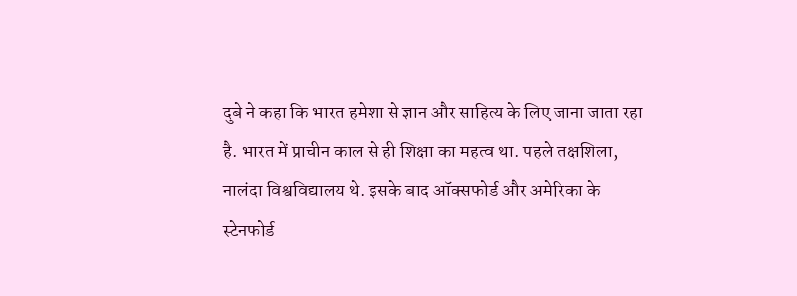दुबे ने कहा कि भारत हमेशा से ज्ञान और साहित्य के लिए जाना जाता रहा है. भारत में प्राचीन काल से ही शिक्षा का महत्व था. पहले तक्षशिला, नालंदा विश्वविद्यालय थे. इसके बाद ऑक्सफोर्ड और अमेरिका के स्टेनफोर्ड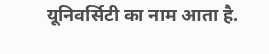यूनिवर्सिटी का नाम आता है.